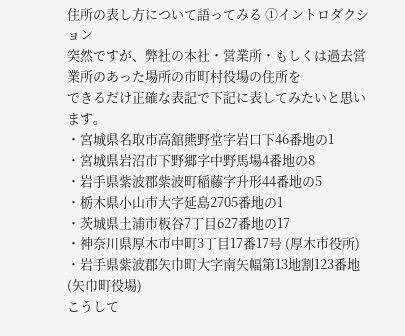住所の表し方について語ってみる ①イントロダクション
突然ですが、弊社の本社・営業所・もしくは過去営業所のあった場所の市町村役場の住所を
できるだけ正確な表記で下記に表してみたいと思います。
・宮城県名取市高舘熊野堂字岩口下46番地の1
・宮城県岩沼市下野郷字中野馬場4番地の8
・岩手県紫波郡紫波町稲藤字升形44番地の5
・栃木県小山市大字延島2705番地の1
・茨城県土浦市板谷7丁目627番地の17
・神奈川県厚木市中町3丁目17番17号 (厚木市役所)
・岩手県紫波郡矢巾町大字南矢幅第13地割123番地(矢巾町役場)
こうして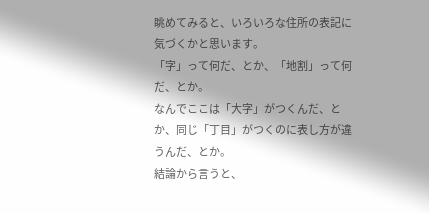眺めてみると、いろいろな住所の表記に気づくかと思います。
「字」って何だ、とか、「地割」って何だ、とか。
なんでここは「大字」がつくんだ、とか、同じ「丁目」がつくのに表し方が違うんだ、とか。
結論から言うと、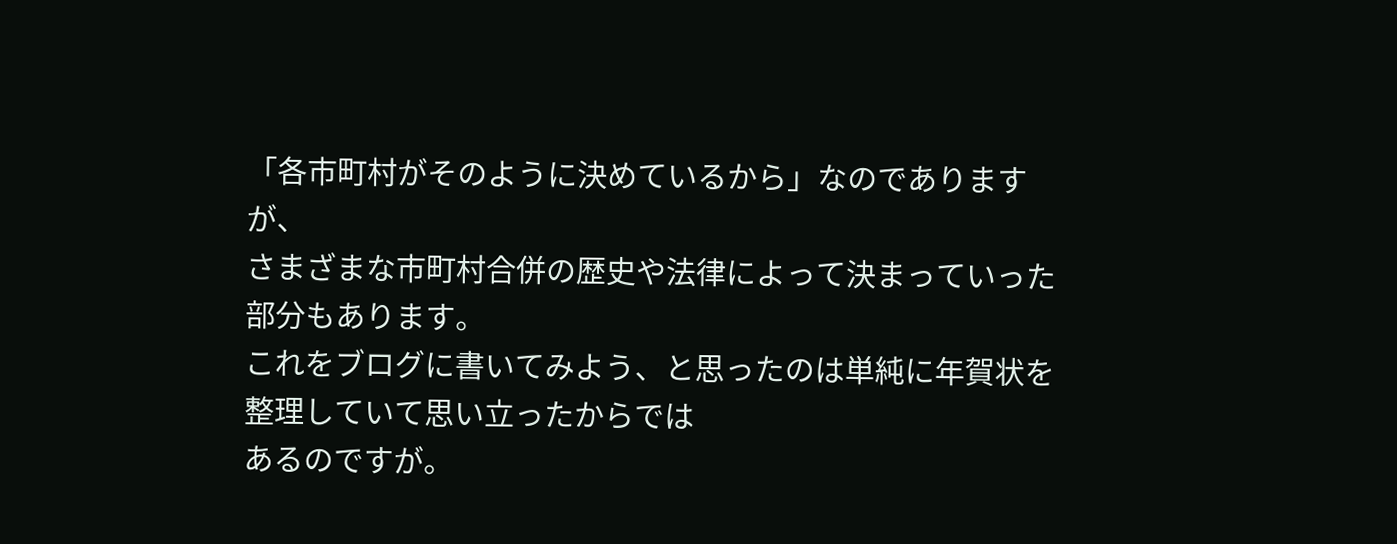「各市町村がそのように決めているから」なのでありますが、
さまざまな市町村合併の歴史や法律によって決まっていった部分もあります。
これをブログに書いてみよう、と思ったのは単純に年賀状を整理していて思い立ったからでは
あるのですが。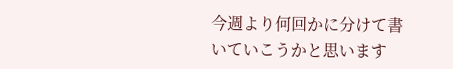今週より何回かに分けて書いていこうかと思います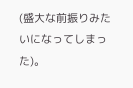(盛大な前振りみたいになってしまった)。